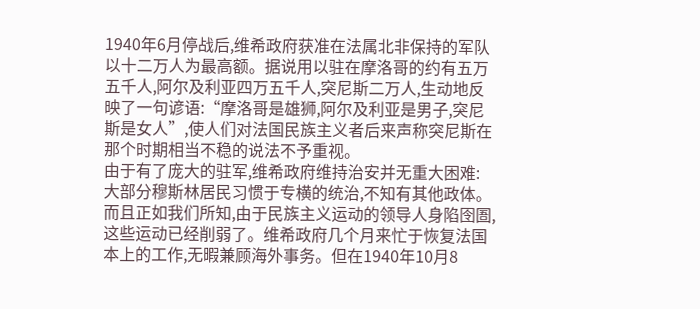1940年6月停战后,维希政府获准在法属北非保持的军队以十二万人为最高额。据说用以驻在摩洛哥的约有五万五千人,阿尔及利亚四万五千人,突尼斯二万人,生动地反映了一句谚语:“摩洛哥是雄狮,阿尔及利亚是男子,突尼斯是女人”,使人们对法国民族主义者后来声称突尼斯在那个时期相当不稳的说法不予重视。
由于有了庞大的驻军,维希政府维持治安并无重大困难:
大部分穆斯林居民习惯于专横的统治,不知有其他政体。而且正如我们所知,由于民族主义运动的领导人身陷囹圄,这些运动已经削弱了。维希政府几个月来忙于恢复法国本上的工作,无暇兼顾海外事务。但在1940年10月8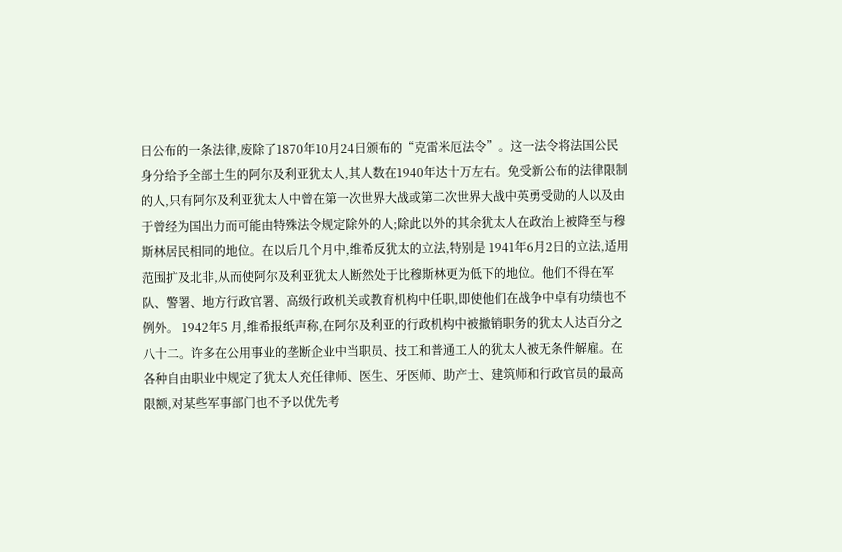日公布的一条法律,废除了1870年10月24日颁布的“克雷米厄法令”。这一法令将法国公民身分给予全部土生的阿尔及利亚犹太人,其人数在1940年达十万左右。免受新公布的法律限制的人,只有阿尔及利亚犹太人中曾在第一次世界大战或第二次世界大战中英勇受勋的人以及由于曾经为国出力而可能由特殊法令规定除外的人;除此以外的其余犹太人在政治上被降至与穆斯林居民相同的地位。在以后几个月中,维希反犹太的立法,特别是 1941年6月2日的立法,适用范围扩及北非,从而使阿尔及利亚犹太人断然处于比穆斯林更为低下的地位。他们不得在军队、警署、地方行政官署、高级行政机关或教育机构中任职,即使他们在战争中卓有功绩也不例外。 1942年5 月,维希报纸声称,在阿尔及利亚的行政机构中被撤销职务的犹太人达百分之八十二。许多在公用事业的垄断企业中当职员、技工和普通工人的犹太人被无条件解雇。在各种自由职业中规定了犹太人充任律师、医生、牙医师、助产士、建筑师和行政官员的最高限额,对某些军事部门也不予以优先考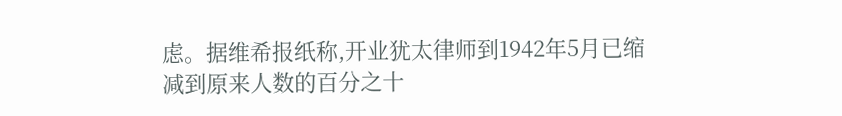虑。据维希报纸称,开业犹太律师到1942年5月已缩减到原来人数的百分之十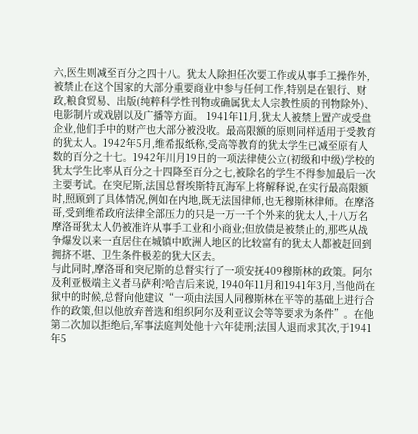六,医生则减至百分之四十八。犹太人除担任次要工作或从事手工操作外,被禁止在这个国家的大部分重要商业中参与任何工作,特别是在银行、财政,粮食贸易、出版(纯粹科学性刊物或确属犹太人宗教性质的刊物除外)、电影制片或戏剧以及广播等方面。 1941年11月,犹太人被禁上置产或受盘企业,他们手中的财产也大部分被没收。最高限额的原则同样适用于受教育的犹太人。1942年5月,维希报纸称,受高等教育的犹太学生已减至原有人数的百分之十七。1942年川月19日的一项法律使公立(初级和中级)学校的犹太学生比率从百分之十四降至百分之七,被除名的学生不得参加最后一次主要考试。在突尼斯,法国总督埃斯特瓦海军上将解释说,在实行最高限额时,照顾到了具体情况,例如在内地,既无法国律师,也无穆斯林律师。在摩洛哥,受到维希政府法律全部压力的只是一万一千个外来的犹太人,十八万名摩洛哥犹太人仍被准许从事手工业和小商业;但放债是被禁止的,那些从战争爆发以来一直居住在城镇中欧洲人地区的比较富有的犹太人都被赶回到拥挤不堪、卫生条件极差的犹大区去。
与此同时,摩洛哥和突尼斯的总督实行了一项安抚409穆斯林的政策。阿尔及利亚极端主义者马萨利?哈吉后来说, 1940年11月和1941年3月,当他尚在狱中的时候,总督向他建议“一项由法国人同穆斯林在平等的基础上进行合作的政策,但以他放弃普选和组织阿尔及利亚议会等等要求为条件”。在他第二次加以拒绝后,军事法庭判处他十六年徒刑;法国人退而求其次,于1941年5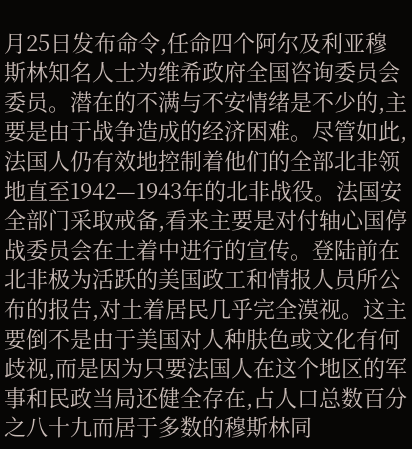月25日发布命令,任命四个阿尔及利亚穆斯林知名人士为维希政府全国咨询委员会委员。潜在的不满与不安情绪是不少的,主要是由于战争造成的经济困难。尽管如此,法国人仍有效地控制着他们的全部北非领地直至1942—1943年的北非战役。法国安全部门采取戒备,看来主要是对付轴心国停战委员会在土着中进行的宣传。登陆前在北非极为活跃的美国政工和情报人员所公布的报告,对土着居民几乎完全漠视。这主要倒不是由于美国对人种肤色或文化有何歧视,而是因为只要法国人在这个地区的军事和民政当局还健全存在,占人口总数百分之八十九而居于多数的穆斯林同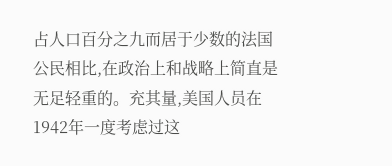占人口百分之九而居于少数的法国公民相比,在政治上和战略上简直是无足轻重的。充其量,美国人员在1942年一度考虑过这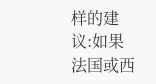样的建议:如果法国或西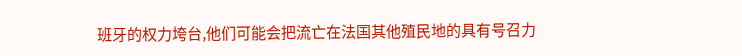班牙的权力垮台,他们可能会把流亡在法国其他殖民地的具有号召力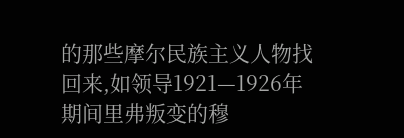的那些摩尔民族主义人物找回来,如领导1921—1926年期间里弗叛变的穆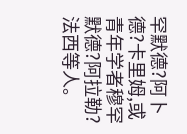罕默德?阿卜德?卡里姆,或青年学者穆罕默德?阿拉勒?法西等人。